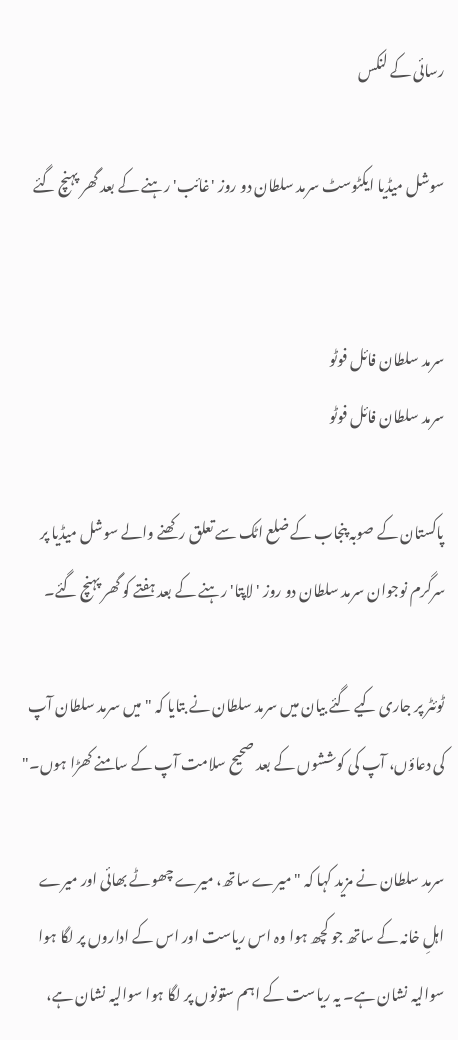رسائی کے لنکس

سوشل میڈیا ایکٹوسٹ سرمد سلطان دو روز 'غائب' رہنے کے بعد گھر پہنچ گئے


سرمد سلطان فائل فوٹو
سرمد سلطان فائل فوٹو

پاکستان کے صوبہ پنجاب کے ضلع اٹک سے تعلق رکھنے والے سوشل میڈیا پر سرگرم نوجوان سرمد سلطان دو روز 'لاپتا' رہنے کے بعد ہفتے کو گھر پہنچ گئے۔

ٹوئٹر پر جاری کیے گئے بیان میں سرمد سلطان نے بتایا کہ "میں سرمد سلطان آپ کی دعاؤں، آپ کی کوششوں کے بعد صحیح سلامت آپ کے سامنے کھڑا ہوں۔"

سرمد سلطان نے مزید کہا کہ "میرے ساتھ، میرے چھوٹے بھائی اور میرے اہلِ خانہ کے ساتھ جو کچھ ہوا وہ اس ریاست اور اس کے اداروں پر لگا ہوا سوالیہ نشان ہے۔ یہ ریاست کے اہم ستونوں پر لگا ہوا سوالیہ نشان ہے،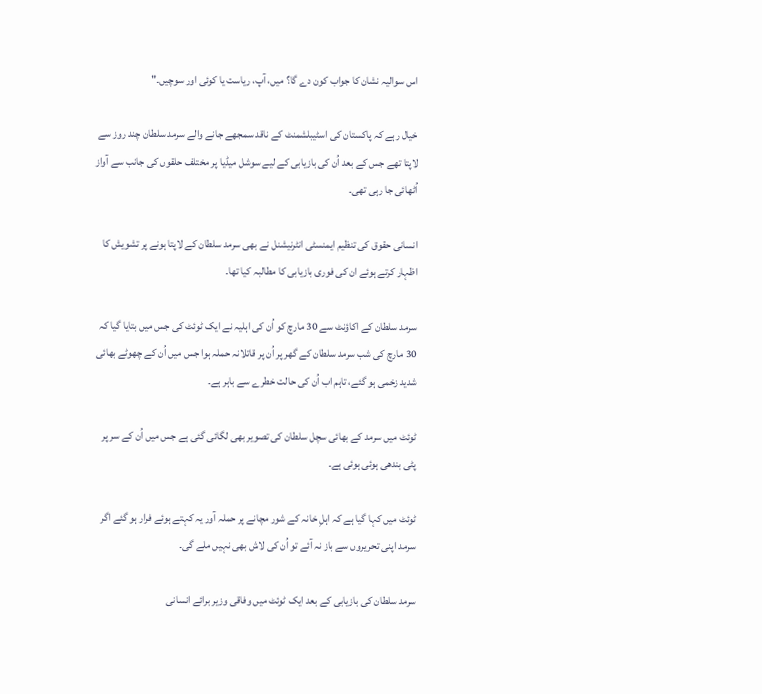اس سوالیہ نشان کا جواب کون دے گا؟ میں، آپ، ریاست یا کوئی اور سوچیں۔"

خیال رہے کہ پاکستان کی اسٹیبلشمنٹ کے ناقد سمجھے جانے والے سرمد سلطان چند روز سے لاپتا تھے جس کے بعد اُن کی بازیابی کے لیے سوشل میڈیا پر مختلف حلقوں کی جانب سے آواز اُٹھائی جا رہی تھی۔

انسانی حقوق کی تنظیم ایمنسٹی انٹرنیشنل نے بھی سرمد سلطان کے لاپتا ہونے پر تشویش کا اظہار کرتے ہوئے ان کی فوری بازیابی کا مطالبہ کیا تھا۔

سرمد سلطان کے اکاؤنٹ سے 30 مارچ کو اُن کی اہلیہ نے ایک ٹوئٹ کی جس میں بتایا گیا کہ 30 مارچ کی شب سرمد سلطان کے گھر پر اُن پر قاتلانہ حملہ ہوا جس میں اُن کے چھوٹے بھائی شدید زخمی ہو گئے، تاہم اب اُن کی حالت خطرے سے باہر ہے۔

ٹوئٹ میں سرمد کے بھائی سچل سلطان کی تصویر بھی لگائی گئی ہے جس میں اُن کے سر پر پٹی بندھی ہوئی ہوئی ہے۔

ٹوئٹ میں کہا گیا ہے کہ اہلِ خانہ کے شور مچانے پر حملہ آور یہ کہتے ہوئے فرار ہو گئے اگر سرمد اپنی تحریروں سے باز نہ آئے تو اُن کی لاش بھی نہیں ملے گی۔

سرمد سلطان کی بازیابی کے بعد ایک ٹوئٹ میں وفاقی وزیر برائے انسانی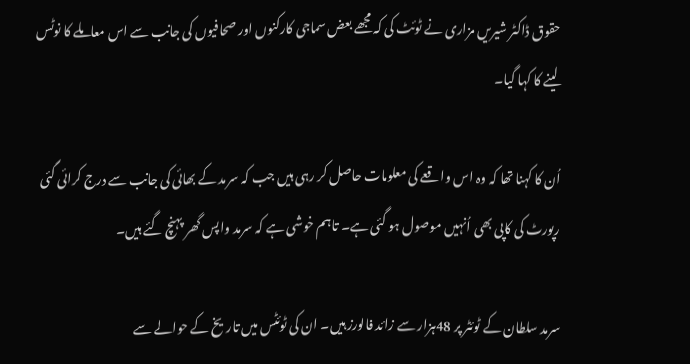حقوق ڈاکٹر شیریں مزاری نے ٹوئٹ کی کہ مجھے بعض سماجی کارکنوں اور صحافیوں کی جانب سے اس معاملے کا نوٹس لینے کا کہا گیا۔

اُن کا کہنا تھا کہ وہ اس واقعے کی معلومات حاصل کر رہی ہیں جب کہ سرمد کے بھائی کی جانب سے درج کرائی گئی رپورٹ کی کاپی بھی اُنہیں موصول ہو گئی ہے۔ تاہم خوشی ہے کہ سرمد واپس گھر پہنچ گئے ہیں۔

سرمد سلطان کے ٹوئٹر پر 48ہزار سے زائد فالورز ہیں۔ ان کی ٹوئٹس میں تاریخ کے حوالے سے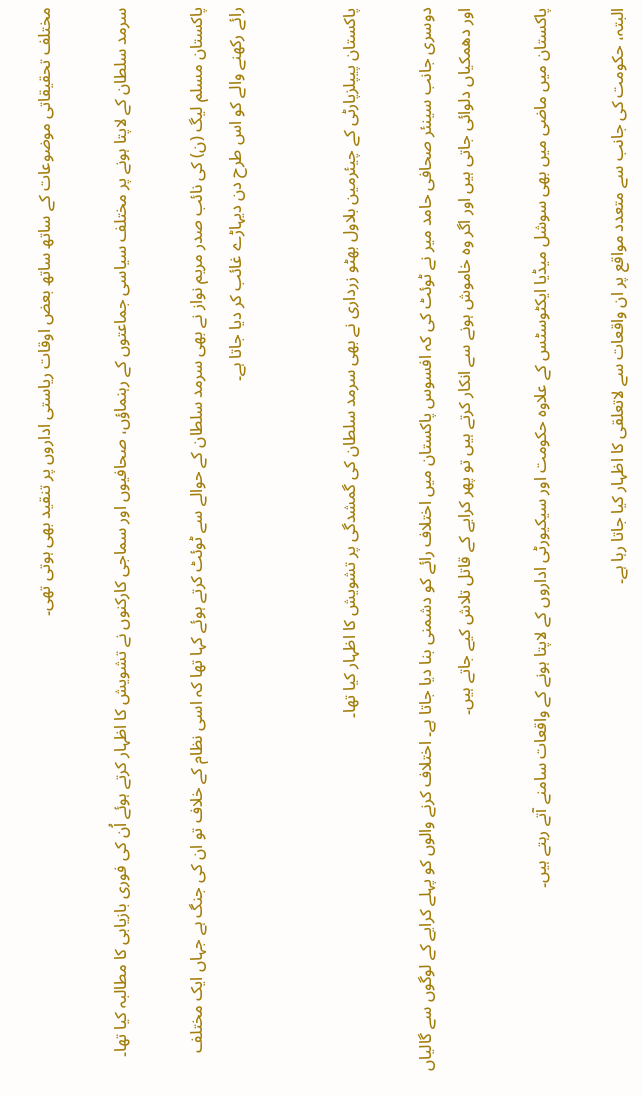مختلف تحقیقاتی موضوعات کے ساتھ ساتھ بعض اوقات ریاستی اداروں پر تنقید بھی ہوتی تھی۔

سرمد سلطان کے لاپتا ہونے پر مختلف سیاسی جماعتوں کے رہنماؤں، صحافیوں اور سماجی کارکنوں نے تشویش کا اظہار کرتے ہوئے اُن کی فوری بازیابی کا مطالبہ کیا تھا۔

پاکستان مسلم لیگ (ن) کی نائب صدر مریم نواز نے بھی سرمد سلطان کے حوالے سے ٹوئٹ کرتے ہوئے کہا تھا کہ اسی نظام کے خلاف تو ان کی جنگ ہے جہاں ایک مختلف رائے رکھنے والے کو اس طرح دن دیہاڑے غائب کر دیا جاتا ہے۔


پاکستان پیپلزپارٹی کے چیئرمین بلاول بھٹو زرداری نے بھی سرمد سلطان کی گمشدگی پر تشویش کا اظہار کیا تھا۔

دوسری جانب سینئر صحافی حامد میر نے ٹوئٹ کی کہ افسوس پاکستان میں اختلاف رائے کو دشمنی بنا دیا جاتا ہے۔ اختلاف کرنے والوں کو پہلے کرایے کے لوگوں سے گالیاں اور دھمکیاں دلوائی جاتی ہیں اور اگر وہ خاموش ہونے سے انکار کرتے ہیں تو پھر کرایے کے قاتل تلاش کیے جاتے ہیں۔

پاکستان میں ماضی میں بھی سوشل میڈیا ایکٹوسٹس کے علاوہ حکومت اور سیکیورٹی اداروں کے لاپتا ہونے کے واقعات سامنے آتے رہتے ہیں۔

البتہ، حکومت کی جانب سے متعدد مواقع پر ان واقعات سے لاتعلقی کا اظہار کیا جاتا رہا ہے۔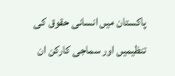پاکستان میں انسانی حقوق کی تنظیمیں اور سماجی کارکن ان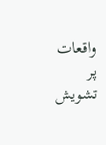واقعات پر تشویش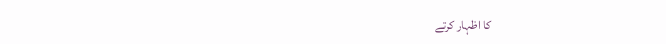کا اظہار کرتے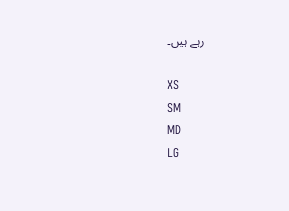رہے ہیں۔

XS
SM
MD
LG